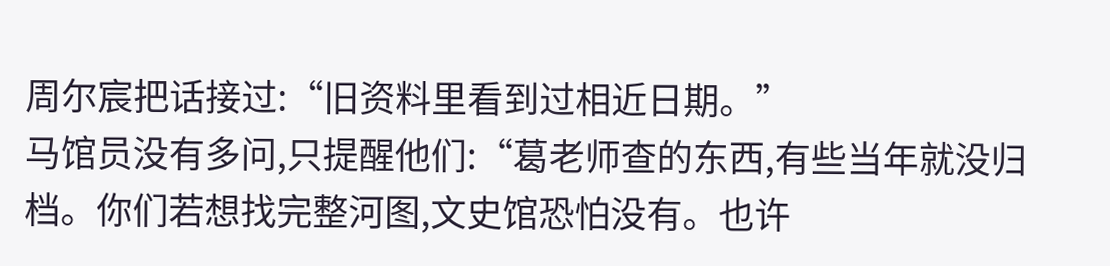周尔宸把话接过:“旧资料里看到过相近日期。”
马馆员没有多问,只提醒他们:“葛老师查的东西,有些当年就没归档。你们若想找完整河图,文史馆恐怕没有。也许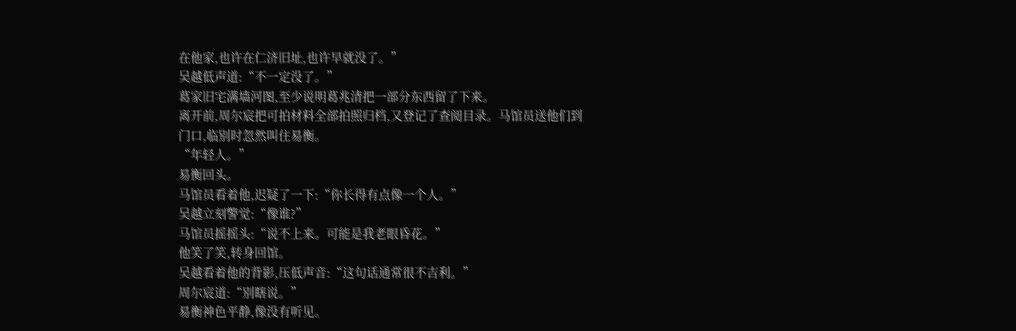在他家,也许在仁济旧址,也许早就没了。”
吴越低声道:“不一定没了。”
葛家旧宅满墙河图,至少说明葛兆清把一部分东西留了下来。
离开前,周尔宸把可拍材料全部拍照归档,又登记了查阅目录。马馆员送他们到门口,临别时忽然叫住易衡。
“年轻人。”
易衡回头。
马馆员看着他,迟疑了一下:“你长得有点像一个人。”
吴越立刻警觉:“像谁?”
马馆员摇摇头:“说不上来。可能是我老眼昏花。”
他笑了笑,转身回馆。
吴越看着他的背影,压低声音:“这句话通常很不吉利。”
周尔宸道:“别瞎说。”
易衡神色平静,像没有听见。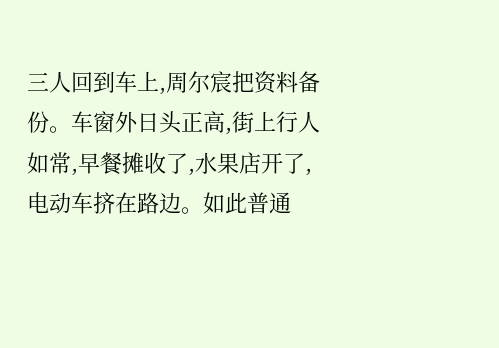三人回到车上,周尔宸把资料备份。车窗外日头正高,街上行人如常,早餐摊收了,水果店开了,电动车挤在路边。如此普通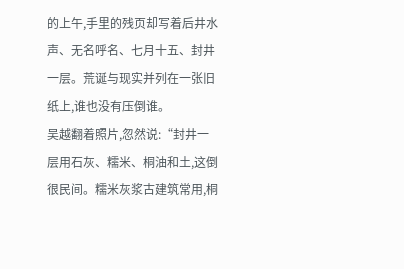的上午,手里的残页却写着后井水声、无名呼名、七月十五、封井一层。荒诞与现实并列在一张旧纸上,谁也没有压倒谁。
吴越翻着照片,忽然说:“封井一层用石灰、糯米、桐油和土,这倒很民间。糯米灰浆古建筑常用,桐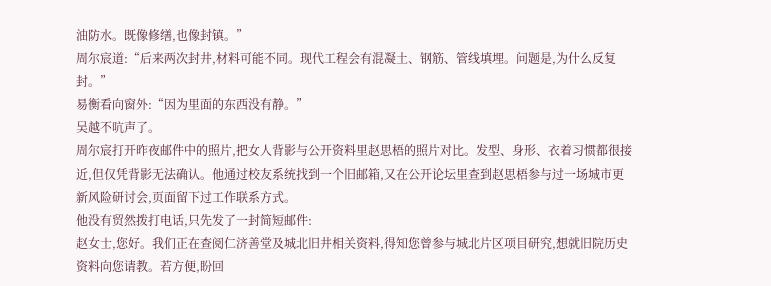油防水。既像修缮,也像封镇。”
周尔宸道:“后来两次封井,材料可能不同。现代工程会有混凝土、钢筋、管线填埋。问题是,为什么反复封。”
易衡看向窗外:“因为里面的东西没有静。”
吴越不吭声了。
周尔宸打开昨夜邮件中的照片,把女人背影与公开资料里赵思梧的照片对比。发型、身形、衣着习惯都很接近,但仅凭背影无法确认。他通过校友系统找到一个旧邮箱,又在公开论坛里查到赵思梧参与过一场城市更新风险研讨会,页面留下过工作联系方式。
他没有贸然拨打电话,只先发了一封简短邮件:
赵女士,您好。我们正在查阅仁济善堂及城北旧井相关资料,得知您曾参与城北片区项目研究,想就旧院历史资料向您请教。若方便,盼回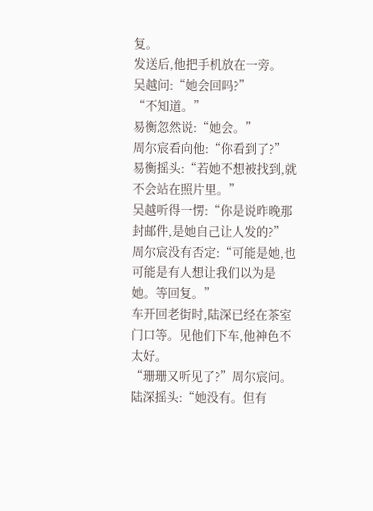复。
发送后,他把手机放在一旁。
吴越问:“她会回吗?”
“不知道。”
易衡忽然说:“她会。”
周尔宸看向他:“你看到了?”
易衡摇头:“若她不想被找到,就不会站在照片里。”
吴越听得一愣:“你是说昨晚那封邮件,是她自己让人发的?”
周尔宸没有否定:“可能是她,也可能是有人想让我们以为是她。等回复。”
车开回老街时,陆深已经在茶室门口等。见他们下车,他神色不太好。
“珊珊又听见了?”周尔宸问。
陆深摇头:“她没有。但有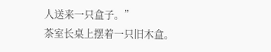人送来一只盒子。”
茶室长桌上摆着一只旧木盒。